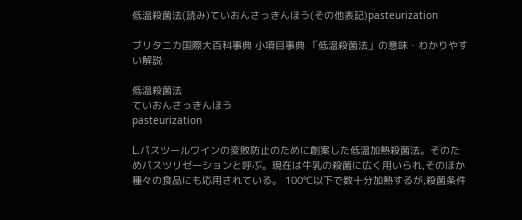低温殺菌法(読み)ていおんさっきんほう(その他表記)pasteurization

ブリタニカ国際大百科事典 小項目事典 「低温殺菌法」の意味・わかりやすい解説

低温殺菌法
ていおんさっきんほう
pasteurization

L.パスツールワインの変敗防止のために創案した低温加熱殺菌法。そのためパスツリゼーションと呼ぶ。現在は牛乳の殺菌に広く用いられ,そのほか種々の食品にも応用されている。 100℃以下で数十分加熱するが,殺菌条件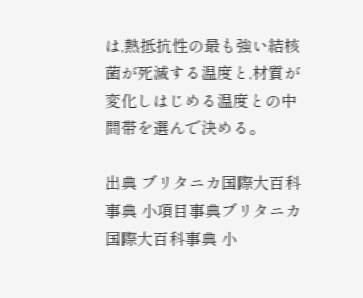は,熱抵抗性の最も強い結核菌が死滅する温度と,材質が変化しはじめる温度との中間帯を選んで決める。

出典 ブリタニカ国際大百科事典 小項目事典ブリタニカ国際大百科事典 小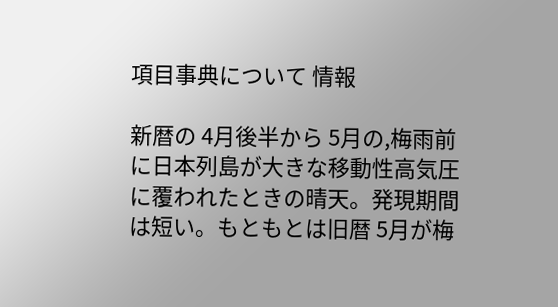項目事典について 情報

新暦の 4月後半から 5月の,梅雨前に日本列島が大きな移動性高気圧に覆われたときの晴天。発現期間は短い。もともとは旧暦 5月が梅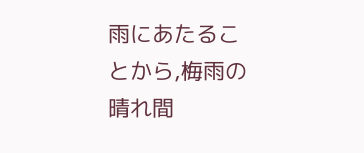雨にあたることから,梅雨の晴れ間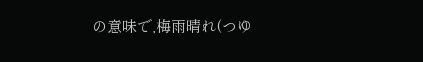の意味で,梅雨晴れ(つゆ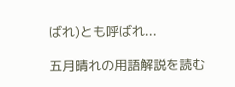ばれ)とも呼ばれ...

五月晴れの用語解説を読む